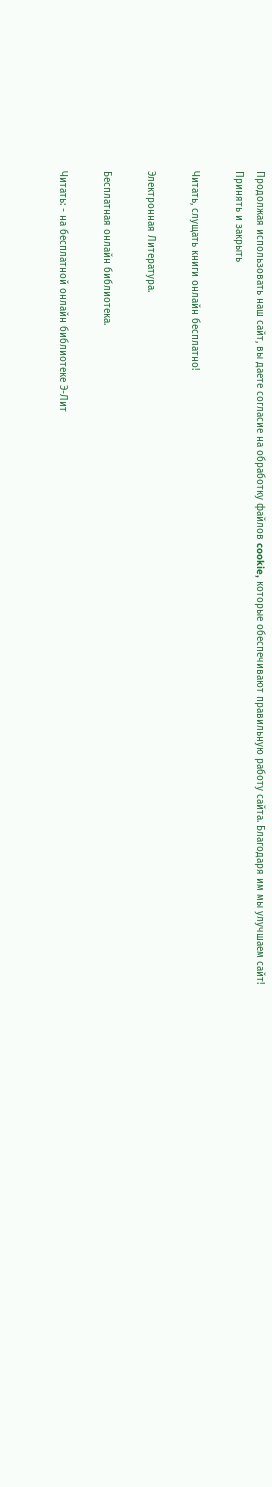Продолжая использовать наш сайт, вы даете согласие на обработку файлов cookie, которые обеспечивают правильную работу сайта. Благодаря им мы улучшаем сайт!
Принять и закрыть

Читать, слущать книги онлайн бесплатно!

Электронная Литература.

Бесплатная онлайн библиотека.

Читать: - на бесплатной онлайн библиотеке Э-Лит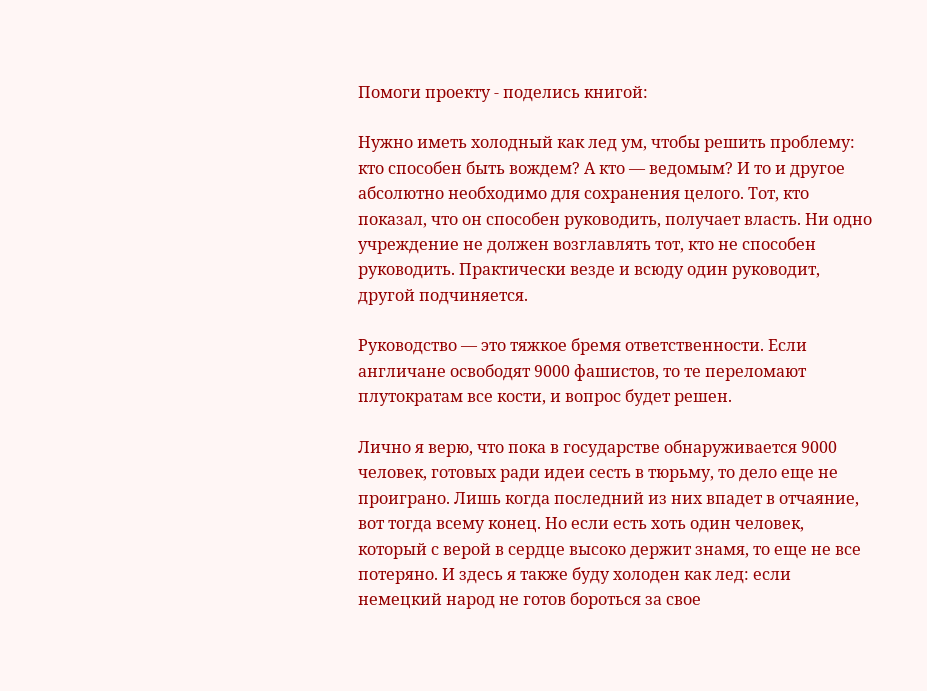Помоги проекту - поделись книгой:

Нужно иметь холодный как лед ум, чтобы решить проблему: кто способен быть вождем? А кто — ведомым? И то и другое абсолютно необходимо для сохранения целого. Тот, кто показал, что он способен руководить, получает власть. Ни одно учреждение не должен возглавлять тот, кто не способен руководить. Практически везде и всюду один руководит, другой подчиняется.

Руководство — это тяжкое бремя ответственности. Если англичане освободят 9000 фашистов, то те переломают плутократам все кости, и вопрос будет решен.

Лично я верю, что пока в государстве обнаруживается 9000 человек, готовых ради идеи сесть в тюрьму, то дело еще не проиграно. Лишь когда последний из них впадет в отчаяние, вот тогда всему конец. Но если есть хоть один человек, который с верой в сердце высоко держит знамя, то еще не все потеряно. И здесь я также буду холоден как лед: если немецкий народ не готов бороться за свое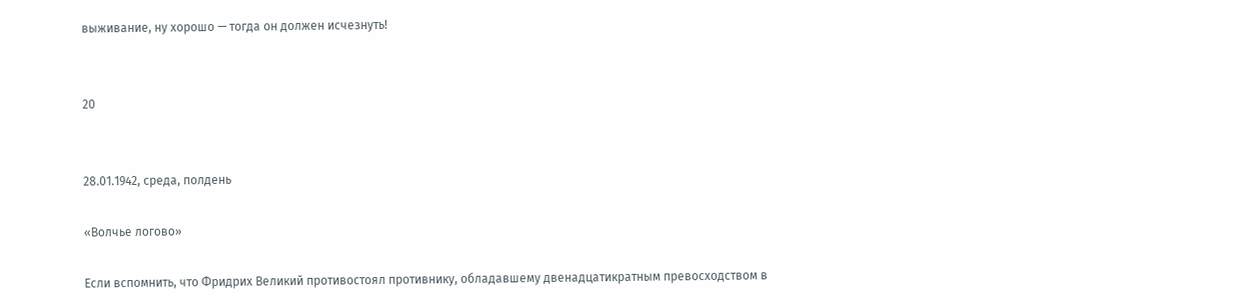выживание, ну хорошо — тогда он должен исчезнуть!


20


28.01.1942, среда, полдень

«Волчье логово»

Если вспомнить, что Фридрих Великий противостоял противнику, обладавшему двенадцатикратным превосходством в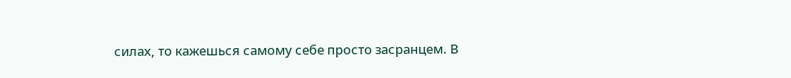силах, то кажешься самому себе просто засранцем. В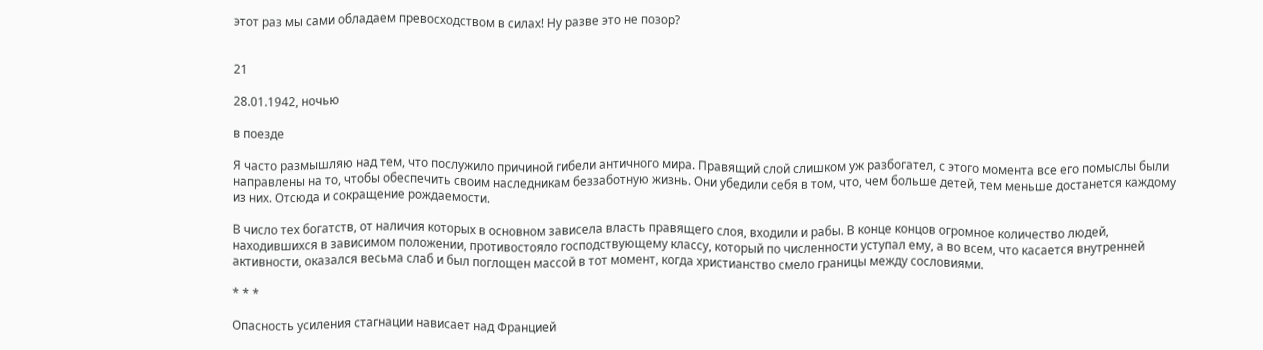этот раз мы сами обладаем превосходством в силах! Ну разве это не позор?


21

28.01.1942, ночью

в поезде

Я часто размышляю над тем, что послужило причиной гибели античного мира. Правящий слой слишком уж разбогател, с этого момента все его помыслы были направлены на то, чтобы обеспечить своим наследникам беззаботную жизнь. Они убедили себя в том, что, чем больше детей, тем меньше достанется каждому из них. Отсюда и сокращение рождаемости.

В число тех богатств, от наличия которых в основном зависела власть правящего слоя, входили и рабы. В конце концов огромное количество людей, находившихся в зависимом положении, противостояло господствующему классу, который по численности уступал ему, а во всем, что касается внутренней активности, оказался весьма слаб и был поглощен массой в тот момент, когда христианство смело границы между сословиями.

* * *

Опасность усиления стагнации нависает над Францией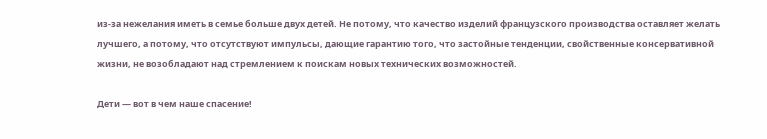из-за нежелания иметь в семье больше двух детей. Не потому, что качество изделий французского производства оставляет желать лучшего, а потому, что отсутствуют импульсы, дающие гарантию того, что застойные тенденции, свойственные консервативной жизни, не возобладают над стремлением к поискам новых технических возможностей.

Дети — вот в чем наше спасение!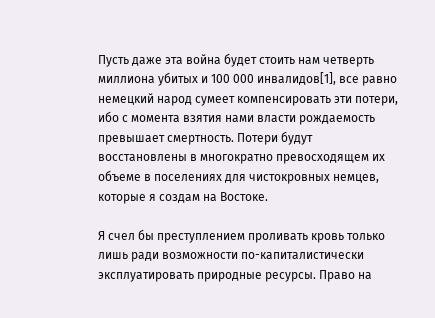Пусть даже эта война будет стоить нам четверть миллиона убитых и 100 000 инвалидов[1], все равно немецкий народ сумеет компенсировать эти потери, ибо с момента взятия нами власти рождаемость превышает смертность. Потери будут восстановлены в многократно превосходящем их объеме в поселениях для чистокровных немцев, которые я создам на Востоке.

Я счел бы преступлением проливать кровь только лишь ради возможности по-капиталистически эксплуатировать природные ресурсы. Право на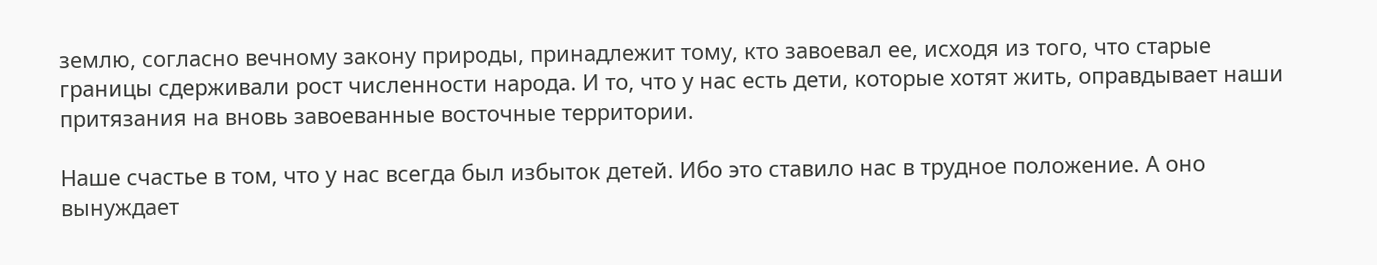землю, согласно вечному закону природы, принадлежит тому, кто завоевал ее, исходя из того, что старые границы сдерживали рост численности народа. И то, что у нас есть дети, которые хотят жить, оправдывает наши притязания на вновь завоеванные восточные территории.

Наше счастье в том, что у нас всегда был избыток детей. Ибо это ставило нас в трудное положение. А оно вынуждает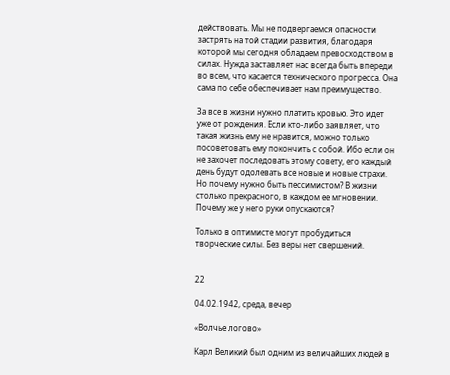действовать. Мы не подвергаемся опасности застрять на той стадии развития, благодаря которой мы сегодня обладаем превосходством в силах. Нужда заставляет нас всегда быть впереди во всем, что касается технического прогресса. Она сама по себе обеспечивает нам преимущество.

За все в жизни нужно платить кровью. Это идет уже от рождения. Если кто-либо заявляет, что такая жизнь ему не нравится, можно только посоветовать ему покончить с собой. Ибо если он не захочет последовать этому совету, его каждый день будут одолевать все новые и новые страхи. Но почему нужно быть пессимистом? В жизни столько прекрасного, в каждом ее мгновении. Почему же у него руки опускаются?

Только в оптимисте могут пробудиться творческие силы. Без веры нет свершений.


22

04.02.1942, среда, вечер

«Волчье логово»

Карл Великий был одним из величайших людей в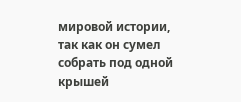мировой истории, так как он сумел собрать под одной крышей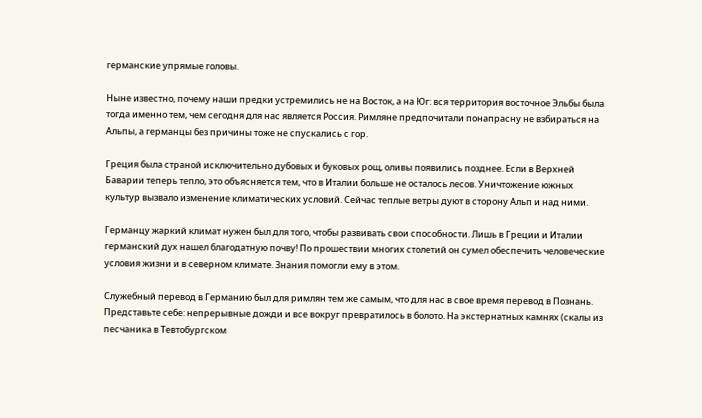германские упрямые головы.

Ныне известно, почему наши предки устремились не на Восток, а на Юг: вся территория восточное Эльбы была тогда именно тем, чем сегодня для нас является Россия. Римляне предпочитали понапрасну не взбираться на Альпы, а германцы без причины тоже не спускались с гор.

Греция была страной исключительно дубовых и буковых рощ, оливы появились позднее. Если в Верхней Баварии теперь тепло, это объясняется тем, что в Италии больше не осталось лесов. Уничтожение южных культур вызвало изменение климатических условий. Сейчас теплые ветры дуют в сторону Альп и над ними.

Германцу жаркий климат нужен был для того, чтобы развивать свои способности. Лишь в Греции и Италии германский дух нашел благодатную почву! По прошествии многих столетий он сумел обеспечить человеческие условия жизни и в северном климате. Знания помогли ему в этом.

Служебный перевод в Германию был для римлян тем же самым, что для нас в свое время перевод в Познань. Представьте себе: непрерывные дожди и все вокруг превратилось в болото. На экстернатных камнях (скалы из песчаника в Тевтобургском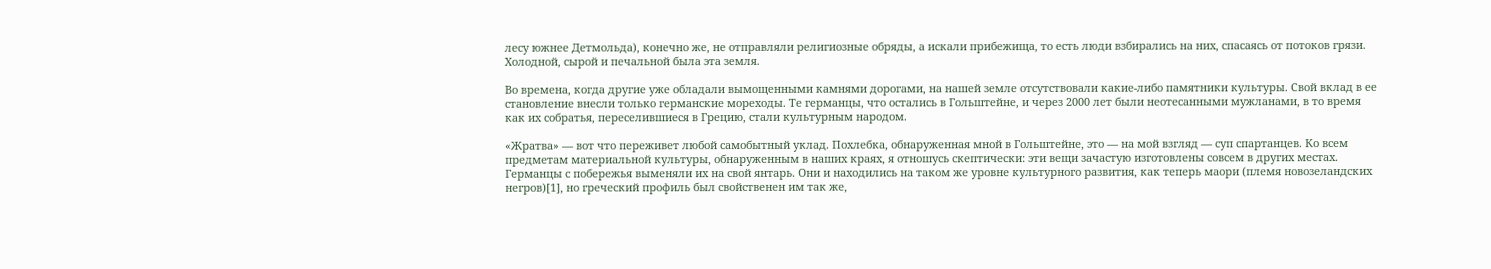лесу южнее Детмольда), конечно же, не отправляли религиозные обряды, а искали прибежища, то есть люди взбирались на них, спасаясь от потоков грязи. Холодной, сырой и печальной была эта земля.

Во времена, когда другие уже обладали вымощенными камнями дорогами, на нашей земле отсутствовали какие-либо памятники культуры. Свой вклад в ее становление внесли только германские мореходы. Те германцы, что остались в Гольштейне, и через 2000 лет были неотесанными мужланами, в то время как их собратья, переселившиеся в Грецию, стали культурным народом.

«Жратва» — вот что переживет любой самобытный уклад. Похлебка, обнаруженная мной в Гольштейне, это — на мой взгляд — суп спартанцев. Ко всем предметам материальной культуры, обнаруженным в наших краях, я отношусь скептически: эти вещи зачастую изготовлены совсем в других местах. Германцы с побережья выменяли их на свой янтарь. Они и находились на таком же уровне культурного развития, как теперь маори (племя новозеландских негров)[1], но греческий профиль был свойственен им так же,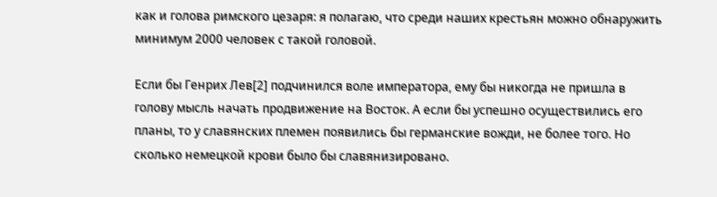как и голова римского цезаря: я полагаю, что среди наших крестьян можно обнаружить минимум 2000 человек с такой головой.

Если бы Генрих Лев[2] подчинился воле императора, ему бы никогда не пришла в голову мысль начать продвижение на Восток. А если бы успешно осуществились его планы, то у славянских племен появились бы германские вожди, не более того. Но сколько немецкой крови было бы славянизировано.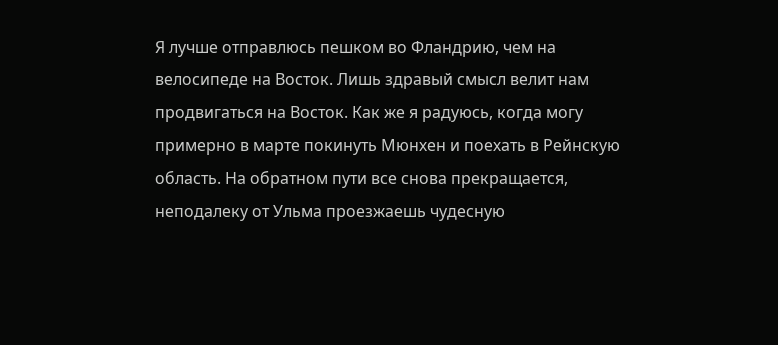Я лучше отправлюсь пешком во Фландрию, чем на велосипеде на Восток. Лишь здравый смысл велит нам продвигаться на Восток. Как же я радуюсь, когда могу примерно в марте покинуть Мюнхен и поехать в Рейнскую область. На обратном пути все снова прекращается, неподалеку от Ульма проезжаешь чудесную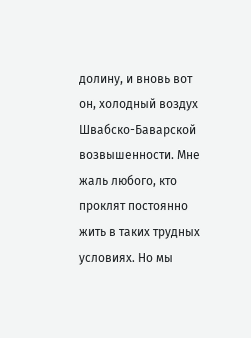долину, и вновь вот он, холодный воздух Швабско-Баварской возвышенности. Мне жаль любого, кто проклят постоянно жить в таких трудных условиях. Но мы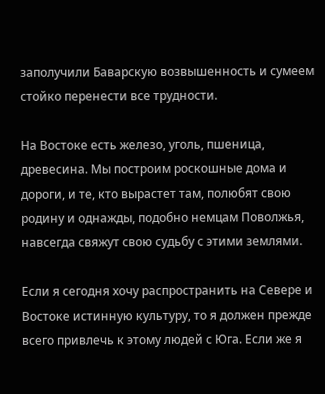заполучили Баварскую возвышенность и сумеем стойко перенести все трудности.

На Востоке есть железо, уголь, пшеница, древесина. Мы построим роскошные дома и дороги, и те, кто вырастет там, полюбят свою родину и однажды, подобно немцам Поволжья, навсегда свяжут свою судьбу с этими землями.

Если я сегодня хочу распространить на Севере и Востоке истинную культуру, то я должен прежде всего привлечь к этому людей с Юга. Если же я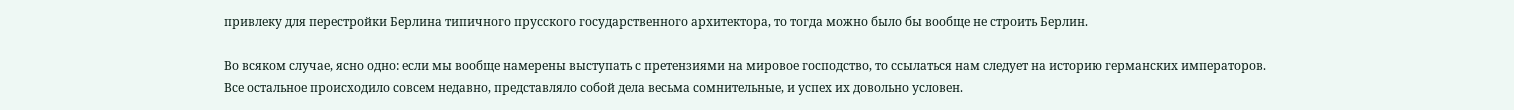привлеку для перестройки Берлина типичного прусского государственного архитектора, то тогда можно было бы вообще не строить Берлин.

Во всяком случае, ясно одно: если мы вообще намерены выступать с претензиями на мировое господство, то ссылаться нам следует на историю германских императоров. Все остальное происходило совсем недавно, представляло собой дела весьма сомнительные, и успех их довольно условен.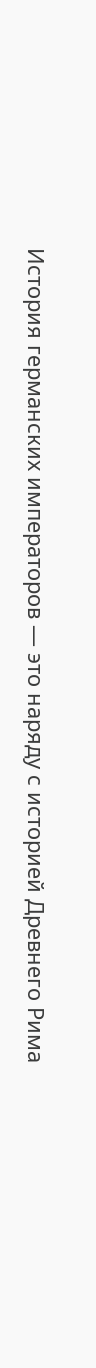История германских императоров — это наряду с историей Древнего Рима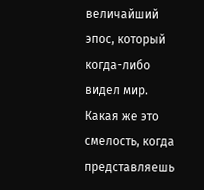величайший эпос, который когда-либо видел мир. Какая же это смелость, когда представляешь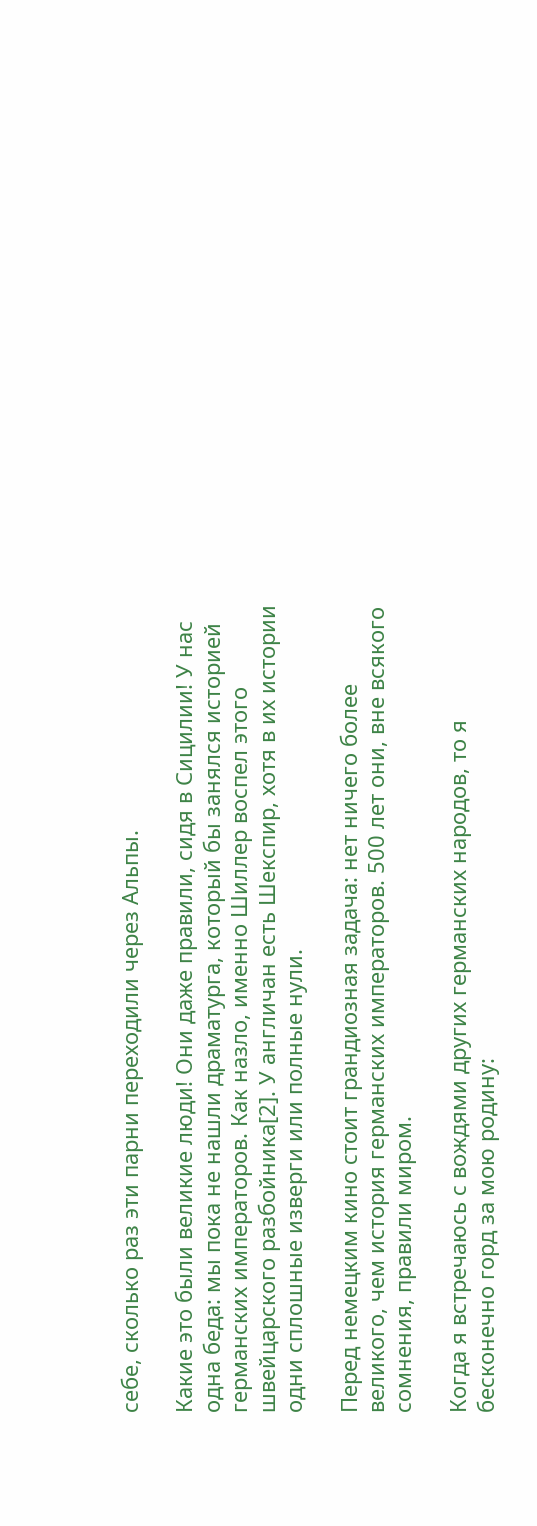себе, сколько раз эти парни переходили через Альпы.

Какие это были великие люди! Они даже правили, сидя в Сицилии! У нас одна беда: мы пока не нашли драматурга, который бы занялся историей германских императоров. Как назло, именно Шиллер воспел этого швейцарского разбойника[2]. У англичан есть Шекспир, хотя в их истории одни сплошные изверги или полные нули.

Перед немецким кино стоит грандиозная задача: нет ничего более великого, чем история германских императоров. 500 лет они, вне всякого сомнения, правили миром.

Когда я встречаюсь с вождями других германских народов, то я бесконечно горд за мою родину: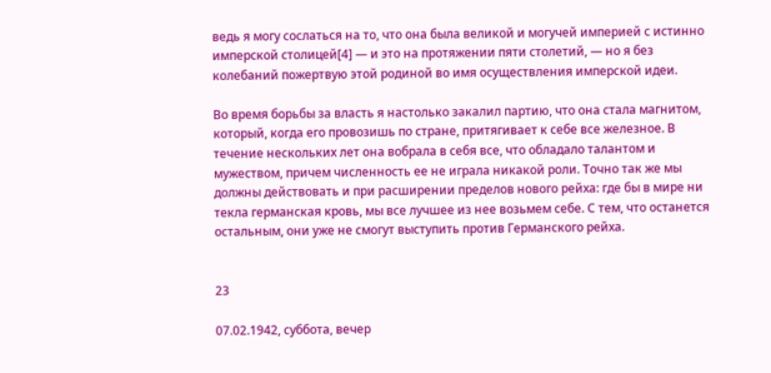ведь я могу сослаться на то, что она была великой и могучей империей с истинно имперской столицей[4] — и это на протяжении пяти столетий, — но я без колебаний пожертвую этой родиной во имя осуществления имперской идеи.

Во время борьбы за власть я настолько закалил партию, что она стала магнитом, который, когда его провозишь по стране, притягивает к себе все железное. В течение нескольких лет она вобрала в себя все, что обладало талантом и мужеством, причем численность ее не играла никакой роли. Точно так же мы должны действовать и при расширении пределов нового рейха: где бы в мире ни текла германская кровь, мы все лучшее из нее возьмем себе. С тем, что останется остальным, они уже не смогут выступить против Германского рейха.


23

07.02.1942, суббота, вечер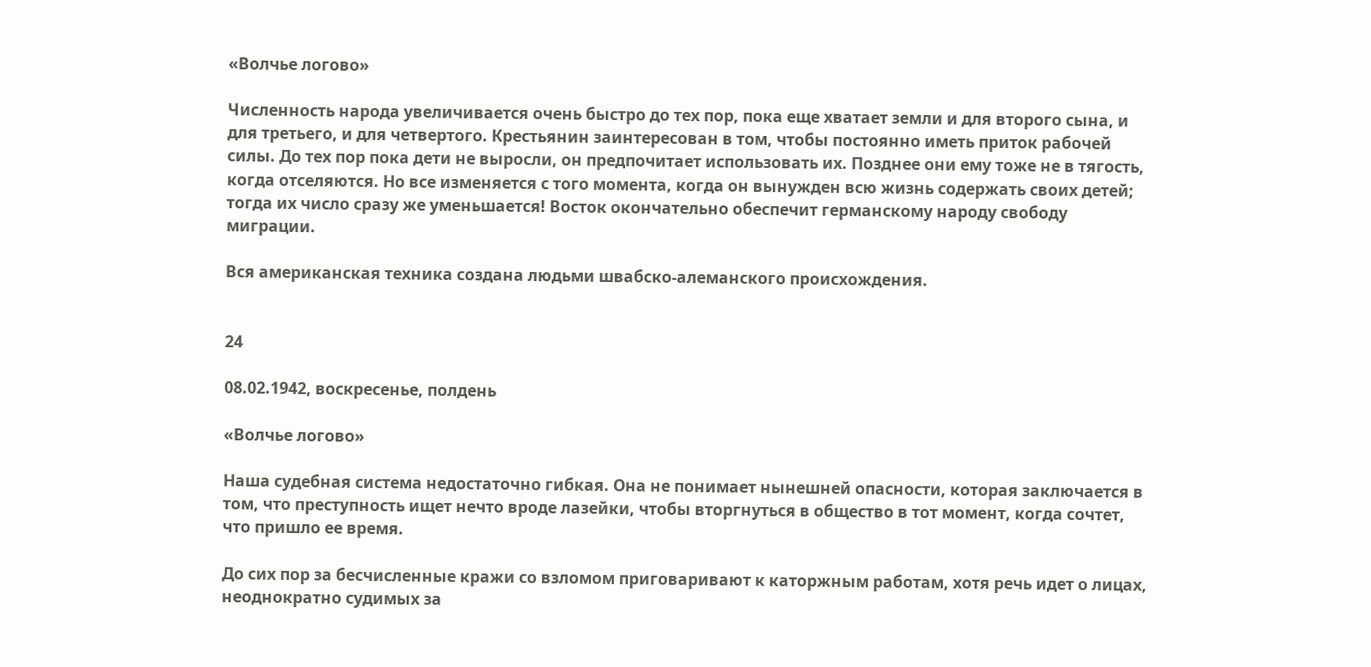«Волчье логово»

Численность народа увеличивается очень быстро до тех пор, пока еще хватает земли и для второго сына, и для третьего, и для четвертого. Крестьянин заинтересован в том, чтобы постоянно иметь приток рабочей силы. До тех пор пока дети не выросли, он предпочитает использовать их. Позднее они ему тоже не в тягость, когда отселяются. Но все изменяется с того момента, когда он вынужден всю жизнь содержать своих детей; тогда их число сразу же уменьшается! Восток окончательно обеспечит германскому народу свободу миграции.

Вся американская техника создана людьми швабско-алеманского происхождения.


24

08.02.1942, воскресенье, полдень

«Волчье логово»

Наша судебная система недостаточно гибкая. Она не понимает нынешней опасности, которая заключается в том, что преступность ищет нечто вроде лазейки, чтобы вторгнуться в общество в тот момент, когда сочтет, что пришло ее время.

До сих пор за бесчисленные кражи со взломом приговаривают к каторжным работам, хотя речь идет о лицах, неоднократно судимых за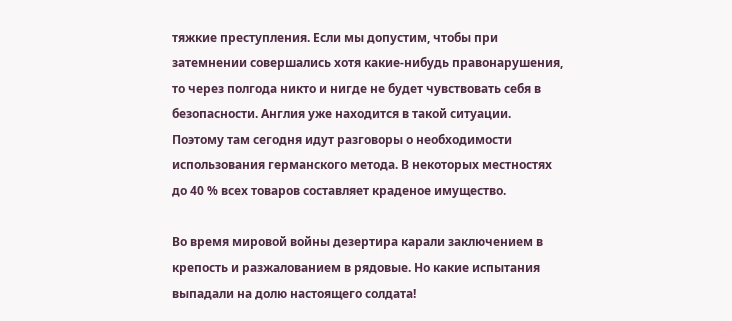тяжкие преступления. Если мы допустим, чтобы при затемнении совершались хотя какие-нибудь правонарушения, то через полгода никто и нигде не будет чувствовать себя в безопасности. Англия уже находится в такой ситуации. Поэтому там сегодня идут разговоры о необходимости использования германского метода. В некоторых местностях до 40 % всех товаров составляет краденое имущество.

Во время мировой войны дезертира карали заключением в крепость и разжалованием в рядовые. Но какие испытания выпадали на долю настоящего солдата!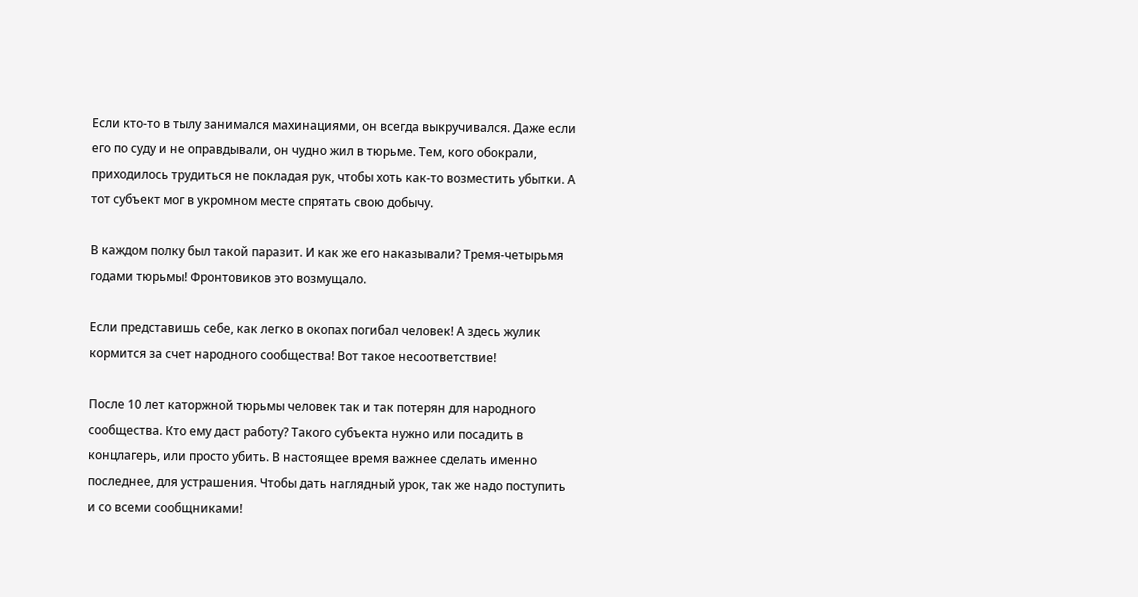Если кто-то в тылу занимался махинациями, он всегда выкручивался. Даже если его по суду и не оправдывали, он чудно жил в тюрьме. Тем, кого обокрали, приходилось трудиться не покладая рук, чтобы хоть как-то возместить убытки. А тот субъект мог в укромном месте спрятать свою добычу.

В каждом полку был такой паразит. И как же его наказывали? Тремя-четырьмя годами тюрьмы! Фронтовиков это возмущало.

Если представишь себе, как легко в окопах погибал человек! А здесь жулик кормится за счет народного сообщества! Вот такое несоответствие!

После 10 лет каторжной тюрьмы человек так и так потерян для народного сообщества. Кто ему даст работу? Такого субъекта нужно или посадить в концлагерь, или просто убить. В настоящее время важнее сделать именно последнее, для устрашения. Чтобы дать наглядный урок, так же надо поступить и со всеми сообщниками!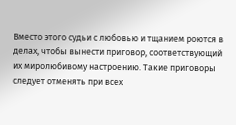Вместо этого судьи с любовью и тщанием роются в делах, чтобы вынести приговор, соответствующий их миролюбивому настроению. Такие приговоры следует отменять при всех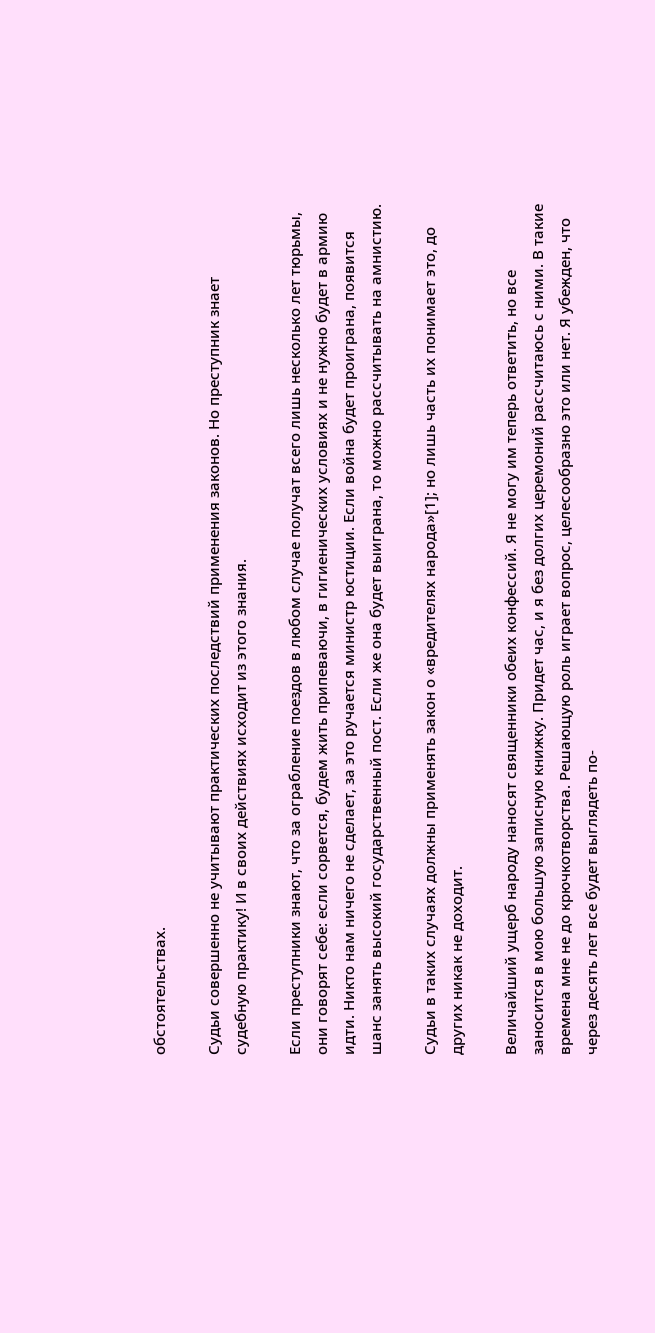обстоятельствах.

Судьи совершенно не учитывают практических последствий применения законов. Но преступник знает судебную практику! И в своих действиях исходит из этого знания.

Если преступники знают, что за ограбление поездов в любом случае получат всего лишь несколько лет тюрьмы, они говорят себе: если сорвется, будем жить припеваючи, в гигиенических условиях и не нужно будет в армию идти. Никто нам ничего не сделает, за это ручается министр юстиции. Если война будет проиграна, появится шанс занять высокий государственный пост. Если же она будет выиграна, то можно рассчитывать на амнистию.

Судьи в таких случаях должны применять закон о «вредителях народа»[1]; но лишь часть их понимает это, до других никак не доходит.

Величайший ущерб народу наносят священники обеих конфессий. Я не могу им теперь ответить, но все заносится в мою большую записную книжку. Придет час, и я без долгих церемоний рассчитаюсь с ними. В такие времена мне не до крючкотворства. Решающую роль играет вопрос, целесообразно это или нет. Я убежден, что через десять лет все будет выглядеть по-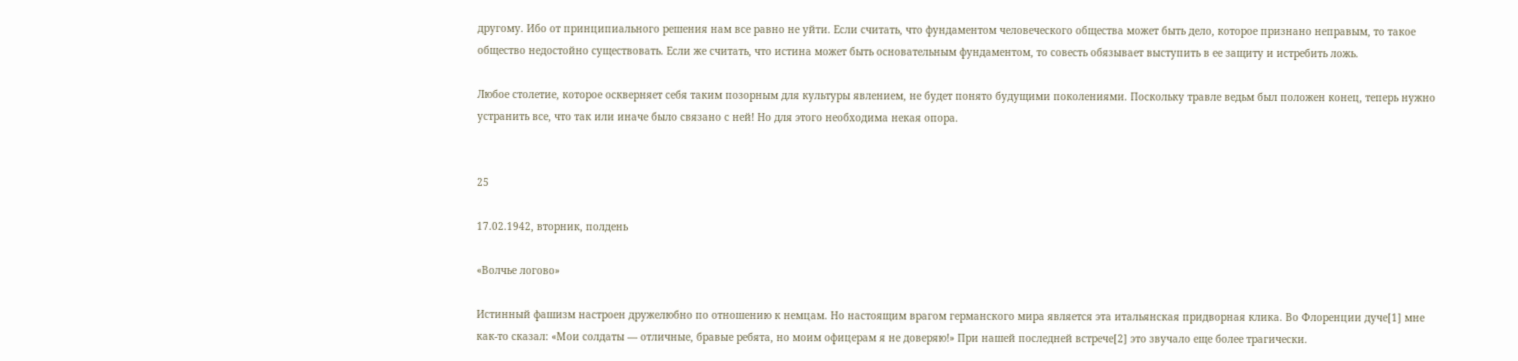другому. Ибо от принципиального решения нам все равно не уйти. Если считать, что фундаментом человеческого общества может быть дело, которое признано неправым, то такое общество недостойно существовать. Если же считать, что истина может быть основательным фундаментом, то совесть обязывает выступить в ее защиту и истребить ложь.

Любое столетие, которое оскверняет себя таким позорным для культуры явлением, не будет понято будущими поколениями. Поскольку травле ведьм был положен конец, теперь нужно устранить все, что так или иначе было связано с ней! Но для этого необходима некая опора.


25

17.02.1942, вторник, полдень

«Волчье логово»

Истинный фашизм настроен дружелюбно по отношению к немцам. Но настоящим врагом германского мира является эта итальянская придворная клика. Во Флоренции дуче[1] мне как-то сказал: «Мои солдаты — отличные, бравые ребята, но моим офицерам я не доверяю!» При нашей последней встрече[2] это звучало еще более трагически.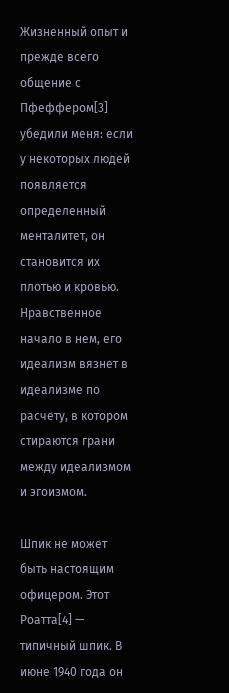Жизненный опыт и прежде всего общение с Пфеффером[3] убедили меня: если у некоторых людей появляется определенный менталитет, он становится их плотью и кровью. Нравственное начало в нем, его идеализм вязнет в идеализме по расчету, в котором стираются грани между идеализмом и эгоизмом.

Шпик не может быть настоящим офицером. Этот Роатта[4] — типичный шпик. В июне 1940 года он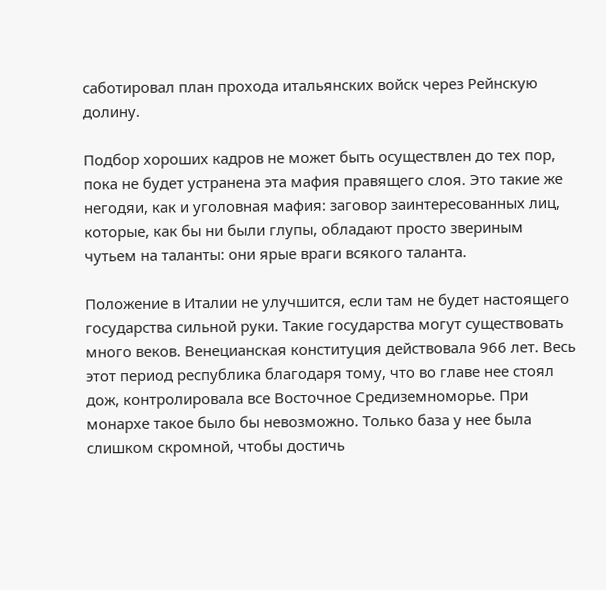саботировал план прохода итальянских войск через Рейнскую долину.

Подбор хороших кадров не может быть осуществлен до тех пор, пока не будет устранена эта мафия правящего слоя. Это такие же негодяи, как и уголовная мафия: заговор заинтересованных лиц, которые, как бы ни были глупы, обладают просто звериным чутьем на таланты: они ярые враги всякого таланта.

Положение в Италии не улучшится, если там не будет настоящего государства сильной руки. Такие государства могут существовать много веков. Венецианская конституция действовала 966 лет. Весь этот период республика благодаря тому, что во главе нее стоял дож, контролировала все Восточное Средиземноморье. При монархе такое было бы невозможно. Только база у нее была слишком скромной, чтобы достичь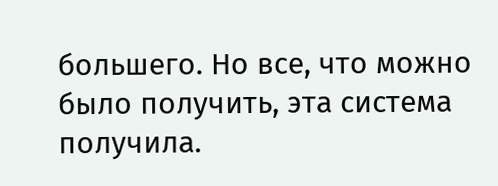большего. Но все, что можно было получить, эта система получила.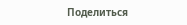Поделиться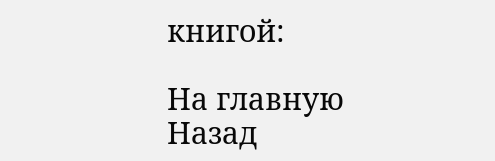книгой:

На главную
Назад